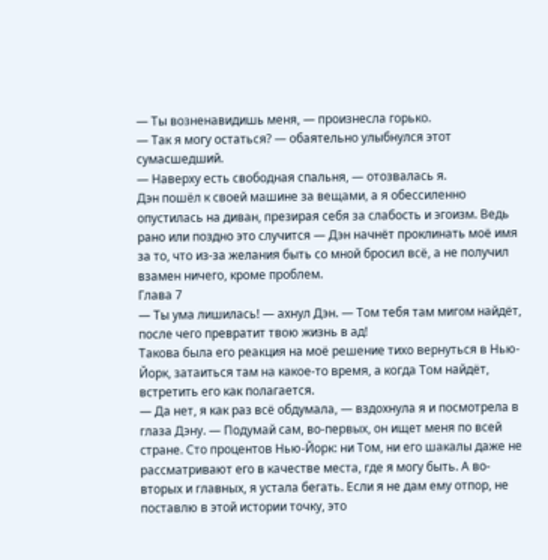— Ты возненавидишь меня, — произнесла горько.
— Так я могу остаться? — обаятельно улыбнулся этот сумасшедший.
— Наверху есть свободная спальня, — отозвалась я.
Дэн пошёл к своей машине за вещами, а я обессиленно опустилась на диван, презирая себя за слабость и эгоизм. Ведь рано или поздно это случится — Дэн начнёт проклинать моё имя за то, что из-за желания быть со мной бросил всё, а не получил взамен ничего, кроме проблем.
Глава 7
— Ты ума лишилась! — ахнул Дэн. — Том тебя там мигом найдёт, после чего превратит твою жизнь в ад!
Такова была его реакция на моё решение тихо вернуться в Нью-Йорк, затаиться там на какое-то время, а когда Том найдёт, встретить его как полагается.
— Да нет, я как раз всё обдумала, — вздохнула я и посмотрела в глаза Дэну. — Подумай сам, во-первых, он ищет меня по всей стране. Сто процентов Нью-Йорк: ни Том, ни его шакалы даже не рассматривают его в качестве места, где я могу быть. А во-вторых и главных, я устала бегать. Если я не дам ему отпор, не поставлю в этой истории точку, это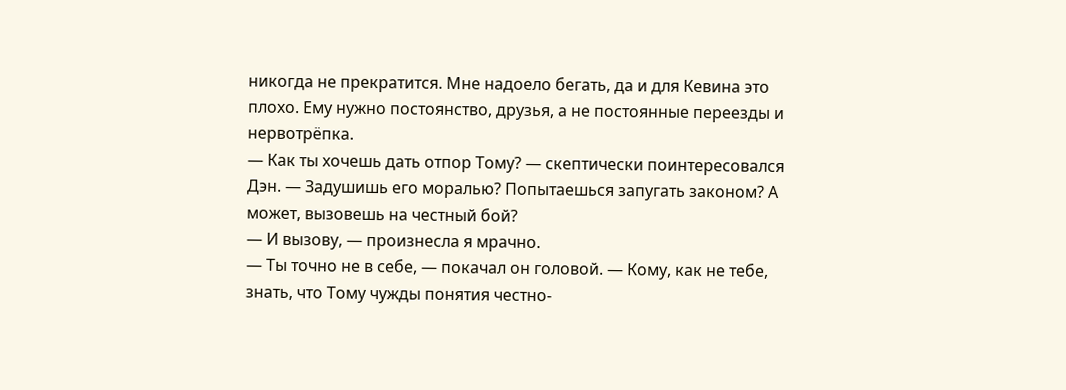никогда не прекратится. Мне надоело бегать, да и для Кевина это плохо. Ему нужно постоянство, друзья, а не постоянные переезды и нервотрёпка.
— Как ты хочешь дать отпор Тому? — скептически поинтересовался Дэн. — Задушишь его моралью? Попытаешься запугать законом? А может, вызовешь на честный бой?
— И вызову, — произнесла я мрачно.
— Ты точно не в себе, — покачал он головой. — Кому, как не тебе, знать, что Тому чужды понятия честно-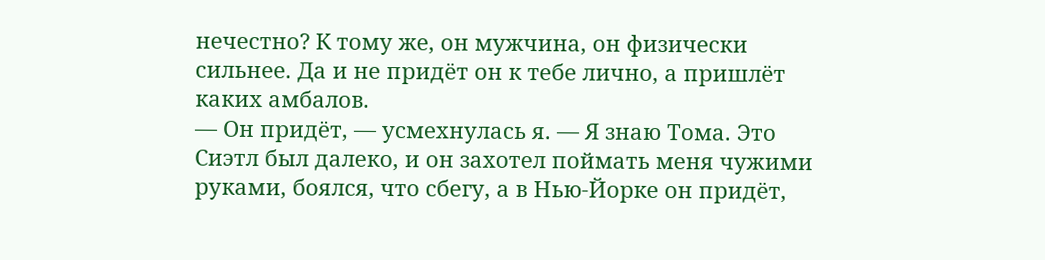нечестно? К тому же, он мужчина, он физически сильнее. Да и не придёт он к тебе лично, а пришлёт каких амбалов.
— Он придёт, — усмехнулась я. — Я знаю Тома. Это Сиэтл был далеко, и он захотел поймать меня чужими руками, боялся, что сбегу, а в Нью-Йорке он придёт,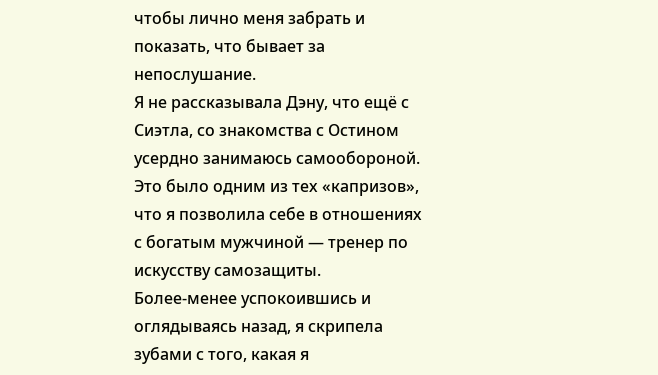чтобы лично меня забрать и показать, что бывает за непослушание.
Я не рассказывала Дэну, что ещё с Сиэтла, со знакомства с Остином усердно занимаюсь самообороной. Это было одним из тех «капризов», что я позволила себе в отношениях с богатым мужчиной — тренер по искусству самозащиты.
Более-менее успокоившись и оглядываясь назад, я скрипела зубами с того, какая я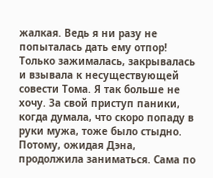жалкая. Ведь я ни разу не попыталась дать ему отпор! Только зажималась, закрывалась и взывала к несуществующей совести Тома. Я так больше не хочу. За свой приступ паники, когда думала, что скоро попаду в руки мужа, тоже было стыдно. Потому, ожидая Дэна, продолжила заниматься. Сама по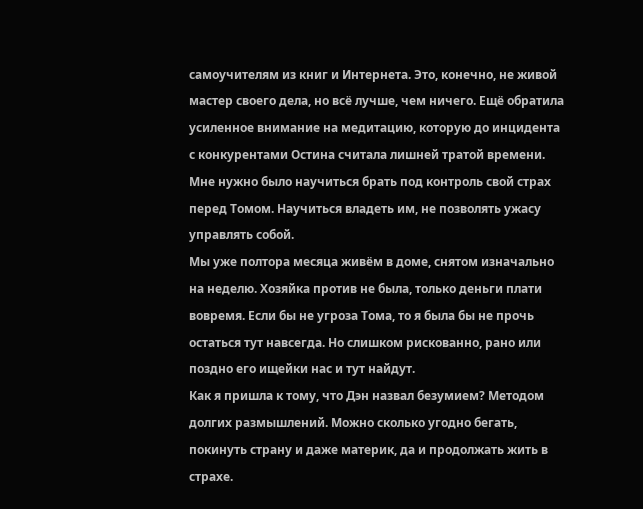самоучителям из книг и Интернета. Это, конечно, не живой мастер своего дела, но всё лучше, чем ничего. Ещё обратила усиленное внимание на медитацию, которую до инцидента с конкурентами Остина считала лишней тратой времени. Мне нужно было научиться брать под контроль свой страх перед Томом. Научиться владеть им, не позволять ужасу управлять собой.
Мы уже полтора месяца живём в доме, снятом изначально на неделю. Хозяйка против не была, только деньги плати вовремя. Если бы не угроза Тома, то я была бы не прочь остаться тут навсегда. Но слишком рискованно, рано или поздно его ищейки нас и тут найдут.
Как я пришла к тому, что Дэн назвал безумием? Методом долгих размышлений. Можно сколько угодно бегать, покинуть страну и даже материк, да и продолжать жить в страхе.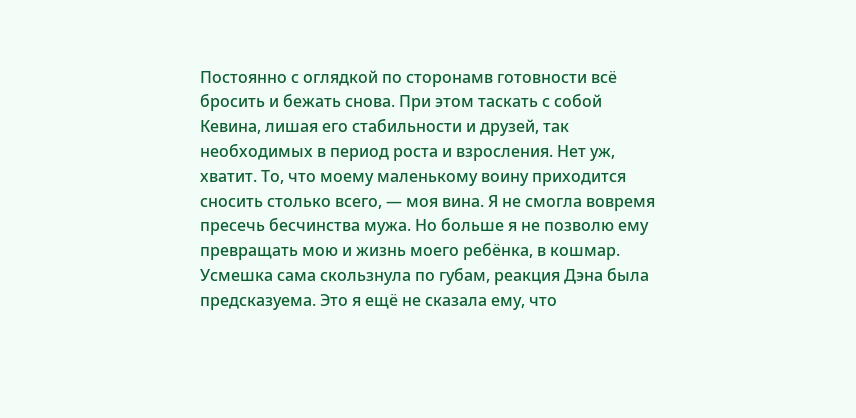Постоянно с оглядкой по сторонамв готовности всё бросить и бежать снова. При этом таскать с собой Кевина, лишая его стабильности и друзей, так необходимых в период роста и взросления. Нет уж, хватит. То, что моему маленькому воину приходится сносить столько всего, — моя вина. Я не смогла вовремя пресечь бесчинства мужа. Но больше я не позволю ему превращать мою и жизнь моего ребёнка, в кошмар.
Усмешка сама скользнула по губам, реакция Дэна была предсказуема. Это я ещё не сказала ему, что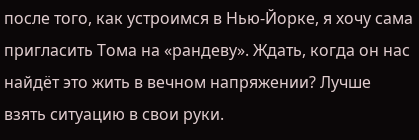после того, как устроимся в Нью-Йорке, я хочу сама пригласить Тома на «рандеву». Ждать, когда он нас найдёт это жить в вечном напряжении? Лучше взять ситуацию в свои руки.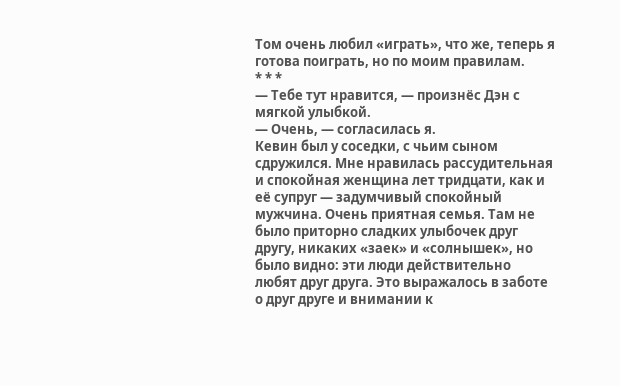Том очень любил «играть», что же, теперь я готова поиграть, но по моим правилам.
* * *
— Тебе тут нравится, — произнёс Дэн с мягкой улыбкой.
— Очень, — согласилась я.
Кевин был у соседки, с чьим сыном сдружился. Мне нравилась рассудительная и спокойная женщина лет тридцати, как и её супруг — задумчивый спокойный мужчина. Очень приятная семья. Там не было приторно сладких улыбочек друг другу, никаких «заек» и «солнышек», но было видно: эти люди действительно любят друг друга. Это выражалось в заботе о друг друге и внимании к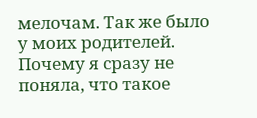мелочам. Так же было у моих родителей. Почему я сразу не поняла, что такое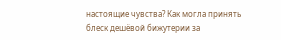настоящие чувства? Как могла принять блеск дешёвой бижутерии за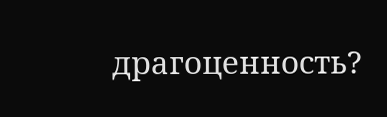драгоценность?